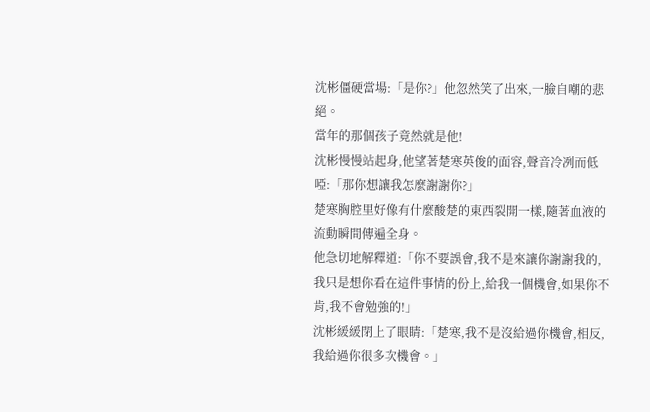沈彬僵硬當場:「是你?」他忽然笑了出來,一臉自嘲的悲絕。
當年的那個孩子竟然就是他!
沈彬慢慢站起身,他望著楚寒英俊的面容,聲音冷冽而低啞:「那你想讓我怎麼謝謝你?」
楚寒胸腔里好像有什麼酸楚的東西裂開一樣,隨著血液的流動瞬間傳遍全身。
他急切地解釋道:「你不要誤會,我不是來讓你謝謝我的,我只是想你看在這件事情的份上,給我一個機會,如果你不肯,我不會勉強的!」
沈彬緩緩閉上了眼睛:「楚寒,我不是沒給過你機會,相反,我給過你很多次機會。」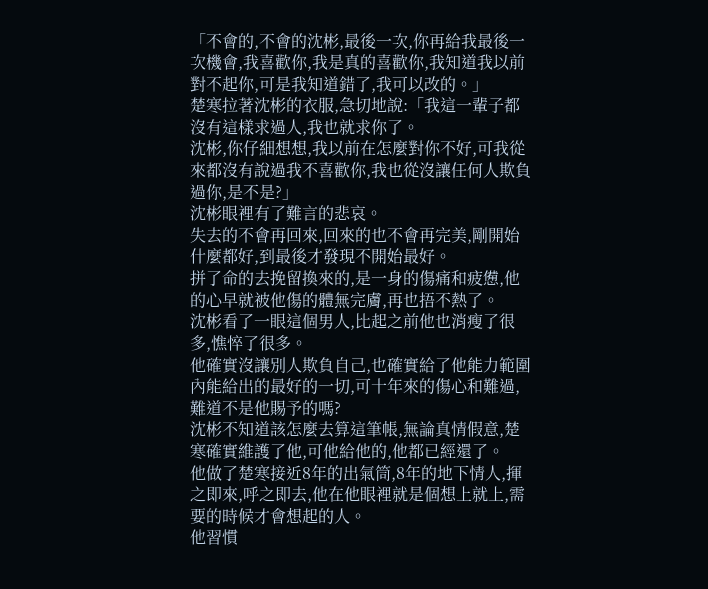「不會的,不會的沈彬,最後一次,你再給我最後一次機會,我喜歡你,我是真的喜歡你,我知道我以前對不起你,可是我知道錯了,我可以改的。」
楚寒拉著沈彬的衣服,急切地說:「我這一輩子都沒有這樣求過人,我也就求你了。
沈彬,你仔細想想,我以前在怎麼對你不好,可我從來都沒有說過我不喜歡你,我也從沒讓任何人欺負過你,是不是?」
沈彬眼裡有了難言的悲哀。
失去的不會再回來,回來的也不會再完美,剛開始什麼都好,到最後才發現不開始最好。
拼了命的去挽留換來的,是一身的傷痛和疲憊,他的心早就被他傷的體無完膚,再也捂不熱了。
沈彬看了一眼這個男人,比起之前他也消瘦了很多,憔悴了很多。
他確實沒讓別人欺負自己,也確實給了他能力範圍內能給出的最好的一切,可十年來的傷心和難過,難道不是他賜予的嗎?
沈彬不知道該怎麼去算這筆帳,無論真情假意,楚寒確實維護了他,可他給他的,他都已經還了。
他做了楚寒接近8年的出氣筒,8年的地下情人,揮之即來,呼之即去,他在他眼裡就是個想上就上,需要的時候才會想起的人。
他習慣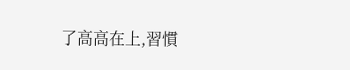了高高在上,習慣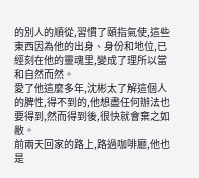的別人的順從,習慣了頤指氣使,這些東西因為他的出身、身份和地位,已經刻在他的靈魂里,變成了理所以當和自然而然。
愛了他這麼多年,沈彬太了解這個人的脾性,得不到的,他想盡任何辦法也要得到,然而得到後,很快就會棄之如敝。
前兩天回家的路上,路過咖啡廳,他也是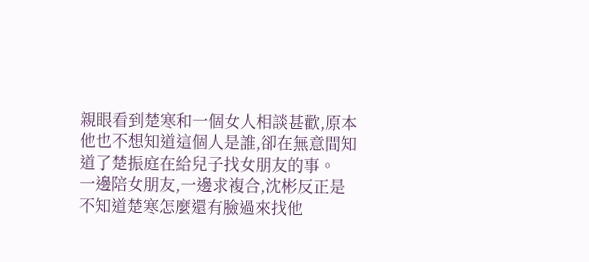親眼看到楚寒和一個女人相談甚歡,原本他也不想知道這個人是誰,卻在無意間知道了楚振庭在給兒子找女朋友的事。
一邊陪女朋友,一邊求複合,沈彬反正是不知道楚寒怎麼還有臉過來找他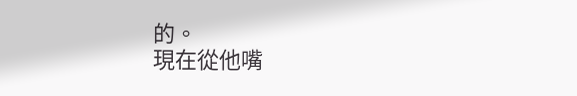的。
現在從他嘴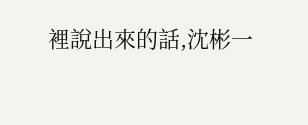裡說出來的話,沈彬一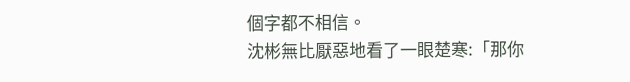個字都不相信。
沈彬無比厭惡地看了一眼楚寒:「那你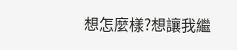想怎麼樣?想讓我繼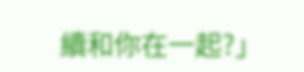續和你在一起?」